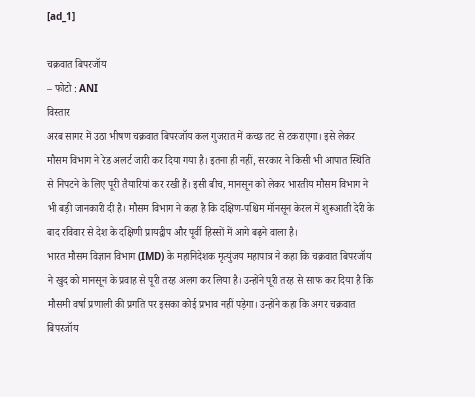[ad_1]

चक्रवात बिपरजॉय
– फोटो : ANI
विस्तार
अरब सागर में उठा भीषण चक्रवात बिपरजॉय कल गुजरात में कच्छ तट से टकराएगा। इसे लेकर मौसम विभाग ने रेड अलर्ट जारी कर दिया गया है। इतना ही नहीं, सरकार ने किसी भी आपात स्थिति से निपटने के लिए पूरी तैयारियां कर रखी हैं। इसी बीच, मानसून को लेकर भारतीय मौसम विभाग ने भी बड़ी जानकारी दी है। मौसम विभाग ने कहा है कि दक्षिण-पश्चिम मॉनसून केरल में शुरूआती देरी के बाद रविवार से देश के दक्षिणी प्रायद्वीप और पूर्वी हिस्सों में आगे बढ़ने वाला है।
भारत मौसम विज्ञान विभाग (IMD) के महानिदेशक मृत्युंजय महापात्र ने कहा कि चक्रवात बिपरजॉय ने खुद को मानसून के प्रवाह से पूरी तरह अलग कर लिया है। उन्होंने पूरी तरह से साफ कर दिया है कि मौसमी वर्षा प्रणाली की प्रगति पर इसका कोई प्रभाव नहीं पड़ेगा। उन्होंने कहा कि अगर चक्रवात बिपरजॉय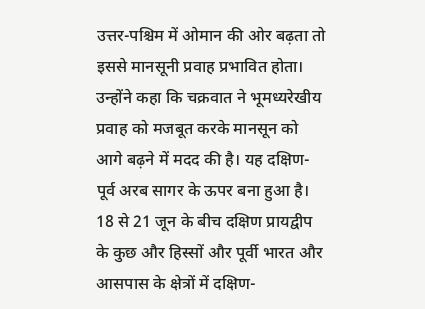उत्तर-पश्चिम में ओमान की ओर बढ़ता तो इससे मानसूनी प्रवाह प्रभावित होता।
उन्होंने कहा कि चक्रवात ने भूमध्यरेखीय प्रवाह को मजबूत करके मानसून को आगे बढ़ने में मदद की है। यह दक्षिण-पूर्व अरब सागर के ऊपर बना हुआ है। 18 से 21 जून के बीच दक्षिण प्रायद्वीप के कुछ और हिस्सों और पूर्वी भारत और आसपास के क्षेत्रों में दक्षिण-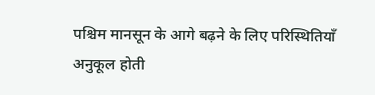पश्चिम मानसून के आगे बढ़ने के लिए परिस्थितियाँ अनुकूल होती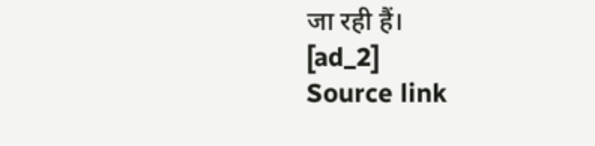जा रही हैं।
[ad_2]
Source link